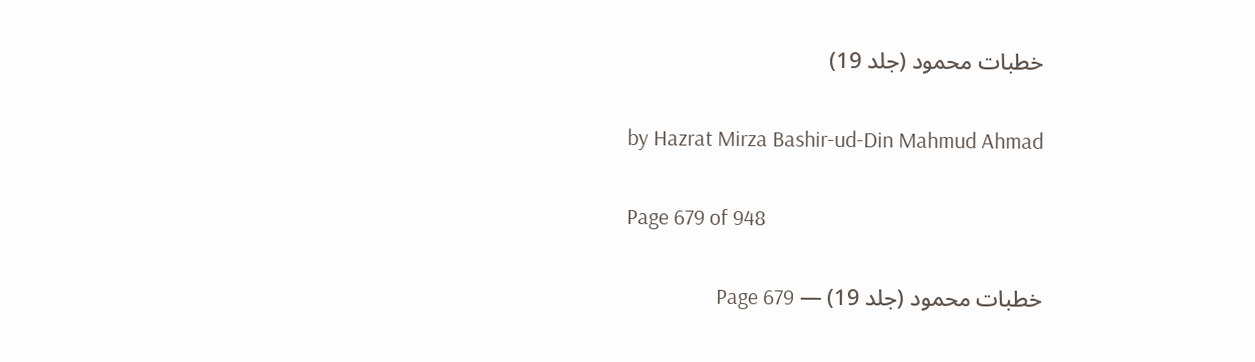خطبات محمود (جلد 19)

by Hazrat Mirza Bashir-ud-Din Mahmud Ahmad

Page 679 of 948

خطبات محمود (جلد 19) — Page 679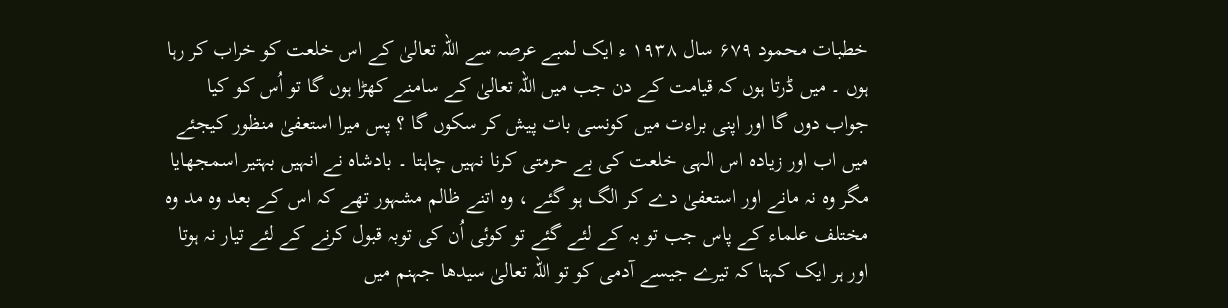خطبات محمود ۶۷۹ سال ۱۹۳۸ ء ایک لمبے عرصہ سے اللہ تعالیٰ کے اس خلعت کو خراب کر رہا ہوں ۔ میں ڈرتا ہوں کہ قیامت کے دن جب میں اللہ تعالیٰ کے سامنے کھڑا ہوں گا تو اُس کو کیا جواب دوں گا اور اپنی براءت میں کونسی بات پیش کر سکوں گا ؟ پس میرا استعفیٰ منظور کیجئے میں اب اور زیادہ اس الہی خلعت کی بے حرمتی کرنا نہیں چاہتا ۔ بادشاہ نے انہیں بہتیر اسمجھایا مگر وہ نہ مانے اور استعفیٰ دے کر الگ ہو گئے ، وہ اتنے ظالم مشہور تھے کہ اس کے بعد وہ مد وہ مختلف علماء کے پاس جب تو بہ کے لئے گئے تو کوئی اُن کی توبہ قبول کرنے کے لئے تیار نہ ہوتا اور ہر ایک کہتا کہ تیرے جیسے آدمی کو تو اللہ تعالیٰ سیدھا جہنم میں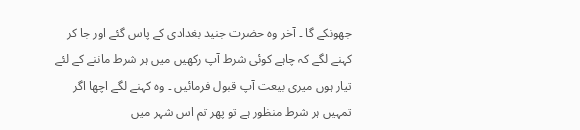جھونکے گا ۔ آخر وہ حضرت جنید بغدادی کے پاس گئے اور جا کر کہنے لگے کہ چاہے کوئی شرط آپ رکھیں میں ہر شرط ماننے کے لئے تیار ہوں میری بیعت آپ قبول فرمائیں ۔ وہ کہنے لگے اچھا اگر تمہیں ہر شرط منظور ہے تو پھر تم اس شہر میں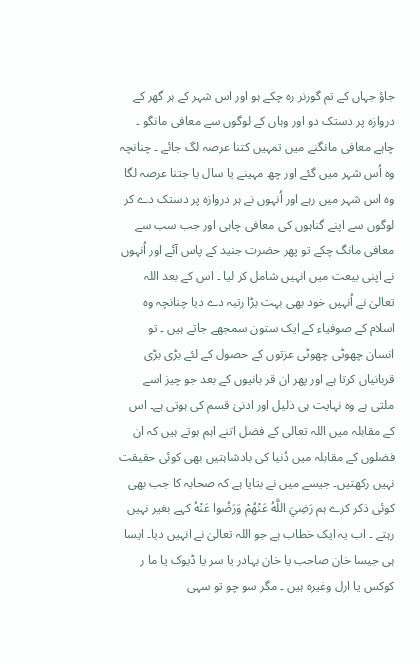جاؤ جہاں کے تم گورنر رہ چکے ہو اور اس شہر کے ہر گھر کے دروازہ پر دستک دو اور وہاں کے لوگوں سے معافی مانگو ۔ چاہے معافی مانگنے میں تمہیں کتنا عرصہ لگ جائے ۔ چنانچہ وہ اُس شہر میں گئے اور چھ مہینے یا سال یا جتنا عرصہ لگا وہ اس شہر میں رہے اور اُنہوں نے ہر دروازہ پر دستک دے کر لوگوں سے اپنے گناہوں کی معافی چاہی اور جب سب سے معافی مانگ چکے تو پھر حضرت جنید کے پاس آئے اور اُنہوں نے اپنی بیعت میں انہیں شامل کر لیا ۔ اس کے بعد اللہ تعالیٰ نے اُنہیں خود بھی بہت بڑا رتبہ دے دیا چنانچہ وہ اسلام کے صوفیاء کے ایک ستون سمجھے جاتے ہیں ۔ تو انسان چھوٹی چھوٹی عزتوں کے حصول کے لئے بڑی بڑی قربانیاں کرتا ہے اور پھر ان قر بانیوں کے بعد جو چیز اسے ملتی ہے وہ نہایت ہی ذلیل اور ادنیٰ قسم کی ہوتی ہے۔ اس کے مقابلہ میں اللہ تعالی کے فضل اتنے اہم ہوتے ہیں کہ ان فضلوں کے مقابلہ میں دُنیا کی بادشاہتیں بھی کوئی حقیقت نہیں رکھتیں۔ جیسے میں نے بتایا ہے کہ صحابہ کا جب بھی کوئی ذکر کرے ہم رَضِيَ اللَّهُ عَنْهُمْ وَرَضُوا عَنْهُ کہے بغیر نہیں رہتے ۔ اب یہ ایک خطاب ہے جو اللہ تعالیٰ نے انہیں دیا۔ ایسا ہی جیسا خان صاحب یا خان بہادر یا سر یا ڈیوک یا ما ر کوکس یا ارل وغیرہ ہیں ۔ مگر سو چو تو سہی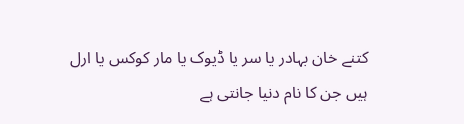کتنے خان بہادر یا سر یا ڈیوک یا مار کوکس یا ارل ہیں جن کا نام دنیا جانتی ہے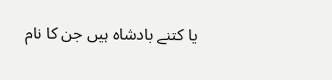یا کتنے بادشاہ ہیں جن کا نام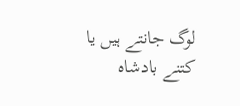لوگ جانتے ہیں یا کتنے بادشاہ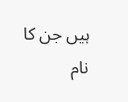ہیں جن کا نام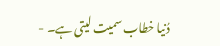دُنیا خطاب سمیت لیتی ہے۔ -